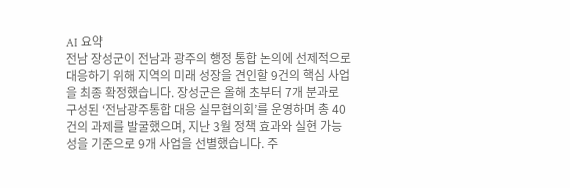AI 요약
전남 장성군이 전남과 광주의 행정 통합 논의에 선제적으로 대응하기 위해 지역의 미래 성장을 견인할 9건의 핵심 사업을 최종 확정했습니다. 장성군은 올해 초부터 7개 분과로 구성된 ‘전남광주통합 대응 실무협의회’를 운영하며 총 40건의 과제를 발굴했으며, 지난 3월 정책 효과와 실현 가능성을 기준으로 9개 사업을 선별했습니다. 주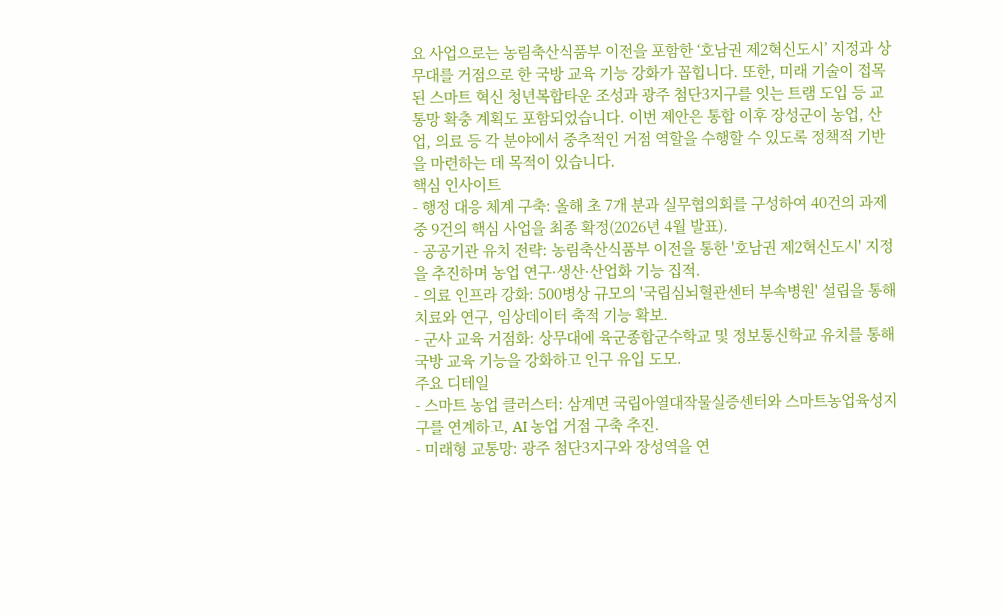요 사업으로는 농림축산식품부 이전을 포함한 ‘호남권 제2혁신도시’ 지정과 상무대를 거점으로 한 국방 교육 기능 강화가 꼽힙니다. 또한, 미래 기술이 접목된 스마트 혁신 청년복합타운 조성과 광주 첨단3지구를 잇는 트램 도입 등 교통망 확충 계획도 포함되었습니다. 이번 제안은 통합 이후 장성군이 농업, 산업, 의료 등 각 분야에서 중추적인 거점 역할을 수행할 수 있도록 정책적 기반을 마련하는 데 목적이 있습니다.
핵심 인사이트
- 행정 대응 체계 구축: 올해 초 7개 분과 실무협의회를 구성하여 40건의 과제 중 9건의 핵심 사업을 최종 확정(2026년 4월 발표).
- 공공기관 유치 전략: 농림축산식품부 이전을 통한 '호남권 제2혁신도시' 지정을 추진하며 농업 연구·생산·산업화 기능 집적.
- 의료 인프라 강화: 500병상 규모의 '국립심뇌혈관센터 부속병원' 설립을 통해 치료와 연구, 임상데이터 축적 기능 확보.
- 군사 교육 거점화: 상무대에 육군종합군수학교 및 정보통신학교 유치를 통해 국방 교육 기능을 강화하고 인구 유입 도모.
주요 디테일
- 스마트 농업 클러스터: 삼계면 국립아열대작물실증센터와 스마트농업육성지구를 연계하고, AI 농업 거점 구축 추진.
- 미래형 교통망: 광주 첨단3지구와 장성역을 연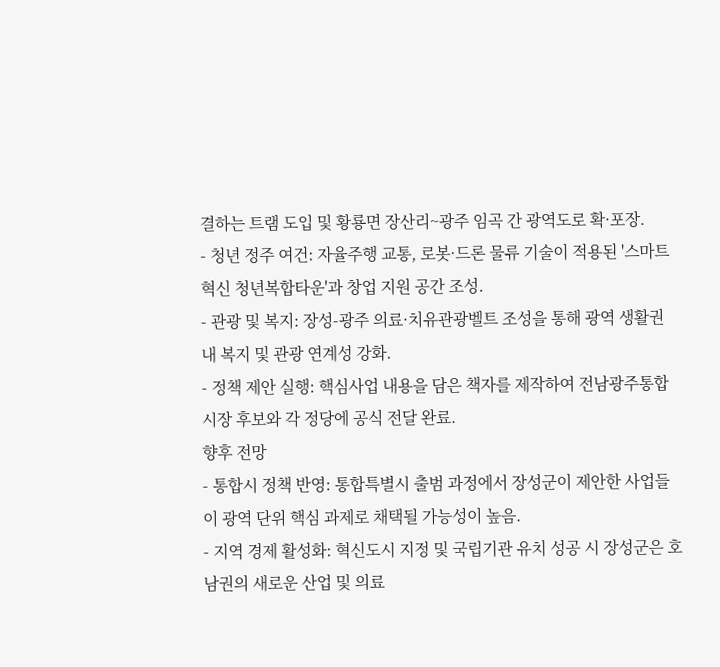결하는 트램 도입 및 황룡면 장산리~광주 임곡 간 광역도로 확·포장.
- 청년 정주 여건: 자율주행 교통, 로봇·드론 물류 기술이 적용된 '스마트 혁신 청년복합타운'과 창업 지원 공간 조성.
- 관광 및 복지: 장성-광주 의료·치유관광벨트 조성을 통해 광역 생활권 내 복지 및 관광 연계성 강화.
- 정책 제안 실행: 핵심사업 내용을 담은 책자를 제작하여 전남광주통합시장 후보와 각 정당에 공식 전달 완료.
향후 전망
- 통합시 정책 반영: 통합특별시 출범 과정에서 장성군이 제안한 사업들이 광역 단위 핵심 과제로 채택될 가능성이 높음.
- 지역 경제 활성화: 혁신도시 지정 및 국립기관 유치 성공 시 장성군은 호남권의 새로운 산업 및 의료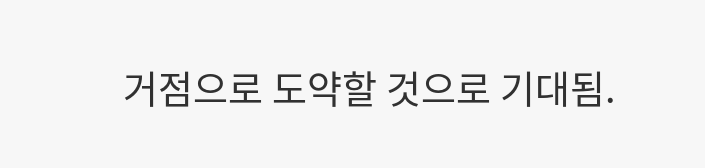거점으로 도약할 것으로 기대됨.